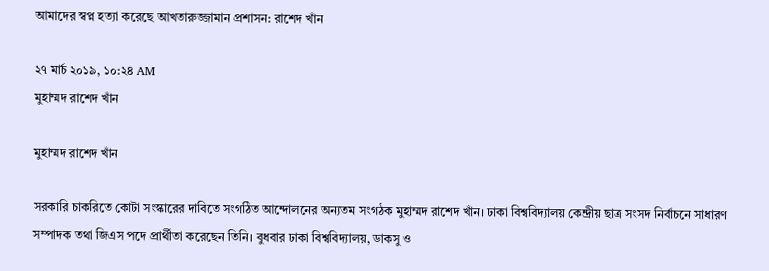আমাদের স্বপ্ন হত্যা করেছে আখতারুজ্জামান প্রশাসন: রাশেদ খাঁন

২৭ মার্চ ২০১৯, ১০:২৪ AM
মুহাম্মদ রাশেদ খাঁন

মুহাম্মদ রাশেদ খাঁন

সরকারি চাকরিতে কোটা সংস্কারের দাবিতে সংগঠিত আন্দোলনের অন্যতম সংগঠক মুহাম্মদ রাশেদ খাঁন। ঢাকা বিশ্ববিদ্যালয় কেন্দ্রীয় ছাত্র সংসদ নির্বাচনে সাধারণ সম্পাদক তথা জিএস পদে প্রার্থীতা করেছেন তিনি। বুধবার ঢাকা বিশ্ববিদ্যালয়, ডাকসু ও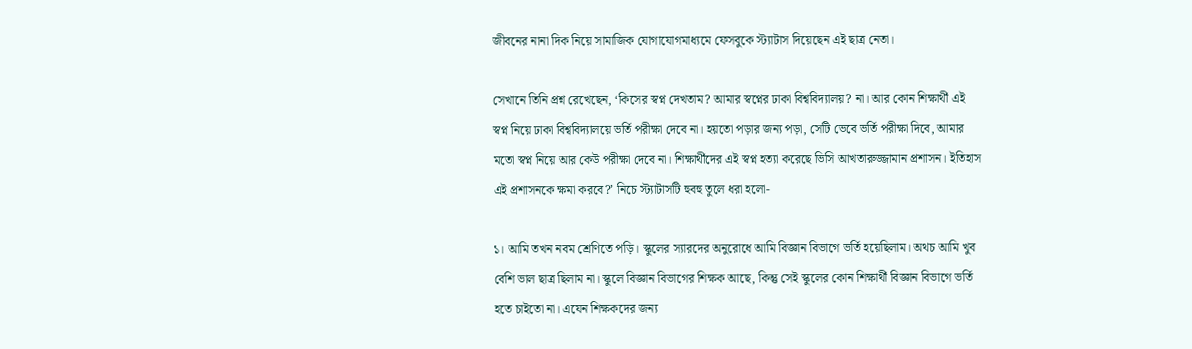জীবনের নানা দিক নিয়ে সামাজিক যোগাযোগমাধ্যমে ফেসবুকে স্ট্যাটাস দিয়েছেন এই ছাত্র নেতা।

সেখানে তিনি প্রশ্ন রেখেছেন, ‘কিসের স্বপ্ন দেখতাম? আমার স্বপ্নের ঢাকা বিশ্ববিদ্যালয়? না। আর কোন শিক্ষার্থী এই স্বপ্ন নিয়ে ঢাকা বিশ্ববিদ্যালয়ে ভর্তি পরীক্ষা দেবে না। হয়তো পড়ার জন্য পড়া, সেটি ভেবে ভর্তি পরীক্ষা দিবে, আমার মতো স্বপ্ন নিয়ে আর কেউ পরীক্ষা দেবে না। শিক্ষার্থীদের এই স্বপ্ন হত্যা করেছে ভিসি আখতারুজ্জামান প্রশাসন। ইতিহাস এই প্রশাসনকে ক্ষমা করবে?’ নিচে স্ট্যাটাসটি হুবহু তুলে ধরা হলো-

১। আমি তখন নবম শ্রেণিতে পড়ি। স্কুলের স্যারদের অনুরোধে আমি বিজ্ঞান বিভাগে ভর্তি হয়েছিলাম। অথচ আমি খুব বেশি ভাল ছাত্র ছিলাম না। স্কুলে বিজ্ঞান বিভাগের শিক্ষক আছে, কিন্তু সেই স্কুলের কোন শিক্ষার্থী বিজ্ঞান বিভাগে ভর্তি হতে চাইতো না। এযেন শিক্ষকদের জন্য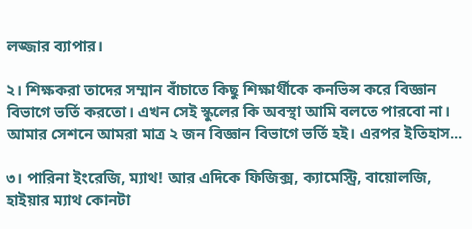লজ্জার ব্যাপার।

২। শিক্ষকরা তাদের সম্মান বাঁচাতে কিছু শিক্ষার্থীকে কনভিন্স করে বিজ্ঞান বিভাগে ভর্তি করতো। এখন সেই স্কুলের কি অবস্থা আমি বলতে পারবো না। আমার সেশনে আমরা মাত্র ২ জন বিজ্ঞান বিভাগে ভর্তি হই। এরপর ইতিহাস...

৩। পারিনা ইংরেজি, ম্যাথ! আর এদিকে ফিজিক্স, ক্যামেস্ট্রি, বায়োলজি, হাইয়ার ম্যাথ কোনটা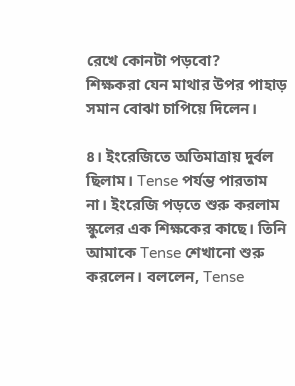রেখে কোনটা পড়বো?
শিক্ষকরা যেন মাথার উপর পাহাড় সমান বোঝা চাপিয়ে দিলেন।

৪। ইংরেজিতে অতিমাত্রায় দুর্বল ছিলাম। Tense পর্যন্ত পারতাম না। ইংরেজি পড়তে শুরু করলাম স্কুলের এক শিক্ষকের কাছে। তিনি আমাকে Tense শেখানো শুরু করলেন। বললেন, Tense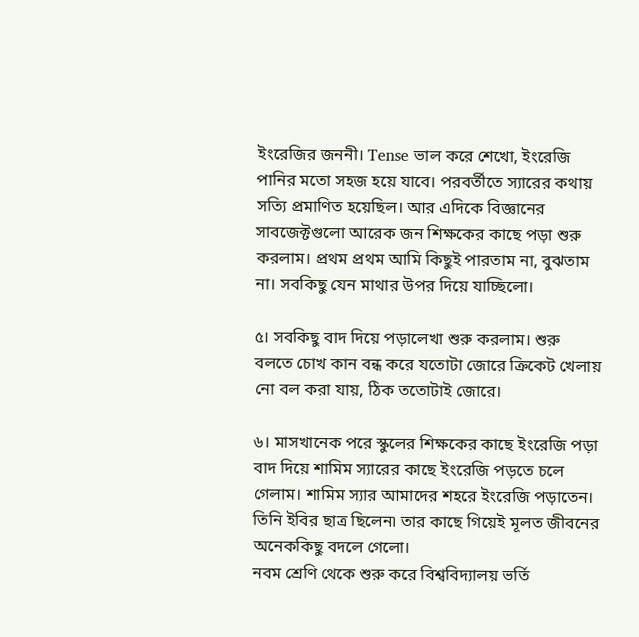ইংরেজির জননী। Tense ভাল করে শেখো, ইংরেজি পানির মতো সহজ হয়ে যাবে। পরবর্তীতে স্যারের কথায় সত্যি প্রমাণিত হয়েছিল। আর এদিকে বিজ্ঞানের সাবজেক্টগুলো আরেক জন শিক্ষকের কাছে পড়া শুরু করলাম। প্রথম প্রথম আমি কিছুই পারতাম না, বুঝতাম না। সবকিছু যেন মাথার উপর দিয়ে যাচ্ছিলো।

৫। সবকিছু বাদ দিয়ে পড়ালেখা শুরু করলাম। শুরু বলতে চোখ কান বন্ধ করে যতোটা জোরে ক্রিকেট খেলায় নো বল করা যায়, ঠিক ততোটাই জোরে।

৬। মাসখানেক পরে স্কুলের শিক্ষকের কাছে ইংরেজি পড়া বাদ দিয়ে শামিম স্যারের কাছে ইংরেজি পড়তে চলে গেলাম। শামিম স্যার আমাদের শহরে ইংরেজি পড়াতেন। তিনি ইবির ছাত্র ছিলেন৷ তার কাছে গিয়েই মূলত জীবনের অনেককিছু বদলে গেলো।
নবম শ্রেণি থেকে শুরু করে বিশ্ববিদ্যালয় ভর্তি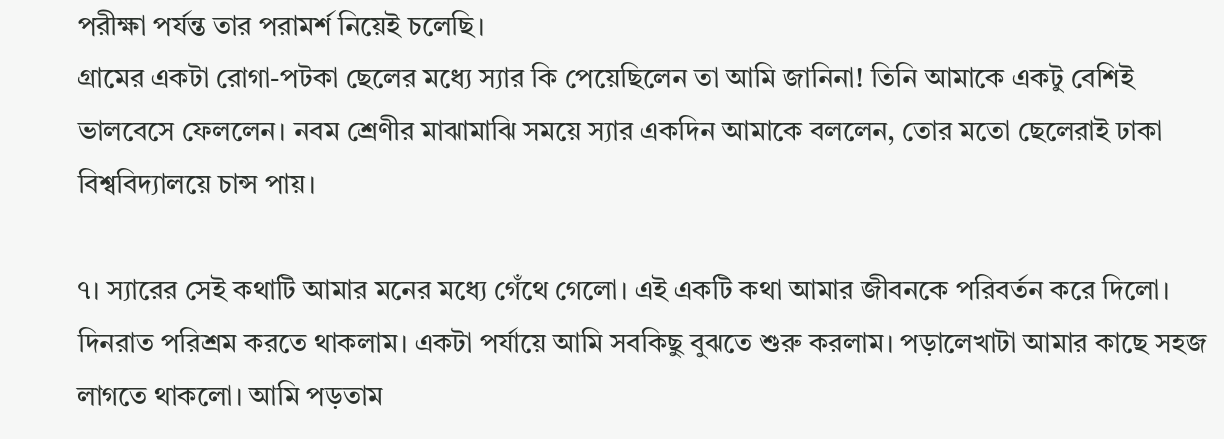পরীক্ষা পর্যন্ত তার পরামর্শ নিয়েই চলেছি।
গ্রামের একটা রোগা-পটকা ছেলের মধ্যে স্যার কি পেয়েছিলেন তা আমি জানিনা! তিনি আমাকে একটু বেশিই ভালবেসে ফেললেন। নবম শ্রেণীর মাঝামাঝি সময়ে স্যার একদিন আমাকে বললেন, তোর মতো ছেলেরাই ঢাকা বিশ্ববিদ্যালয়ে চান্স পায়।

৭। স্যারের সেই কথাটি আমার মনের মধ্যে গেঁথে গেলো। এই একটি কথা আমার জীবনকে পরিবর্তন করে দিলো। দিনরাত পরিশ্রম করতে থাকলাম। একটা পর্যায়ে আমি সবকিছু বুঝতে শুরু করলাম। পড়ালেখাটা আমার কাছে সহজ লাগতে থাকলো। আমি পড়তাম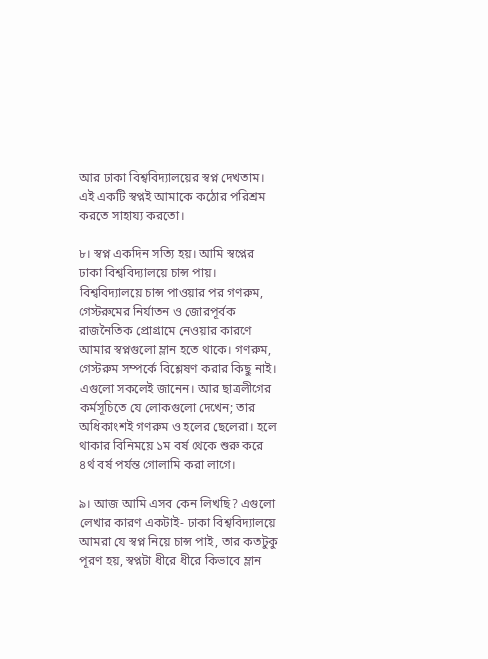আর ঢাকা বিশ্ববিদ্যালয়ের স্বপ্ন দেখতাম। এই একটি স্বপ্নই আমাকে কঠোর পরিশ্রম করতে সাহায্য করতো।

৮। স্বপ্ন একদিন সত্যি হয়। আমি স্বপ্নের ঢাকা বিশ্ববিদ্যালয়ে চান্স পায়। বিশ্ববিদ্যালয়ে চান্স পাওয়ার পর গণরুম, গেস্টরুমের নির্যাতন ও জোরপূর্বক রাজনৈতিক প্রোগ্রামে নেওয়ার কারণে আমার স্বপ্নগুলো ম্লান হতে থাকে। গণরুম, গেস্টরুম সম্পর্কে বিশ্লেষণ করার কিছু নাই। এগুলো সকলেই জানেন। আর ছাত্রলীগের কর্মসূচিতে যে লোকগুলো দেখেন; তার অধিকাংশই গণরুম ও হলের ছেলেরা। হলে থাকার বিনিময়ে ১ম বর্ষ থেকে শুরু করে ৪র্থ বর্ষ পর্যন্ত গোলামি করা লাগে।

৯। আজ আমি এসব কেন লিখছি? এগুলো লেখার কারণ একটাই- ঢাকা বিশ্ববিদ্যালয়ে আমরা যে স্বপ্ন নিয়ে চান্স পাই, তার কতটুকু পূরণ হয়, স্বপ্নটা ধীরে ধীরে কিভাবে ম্লান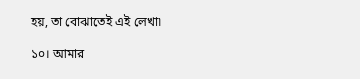হয়, তা বোঝাতেই এই লেখা৷

১০। আমার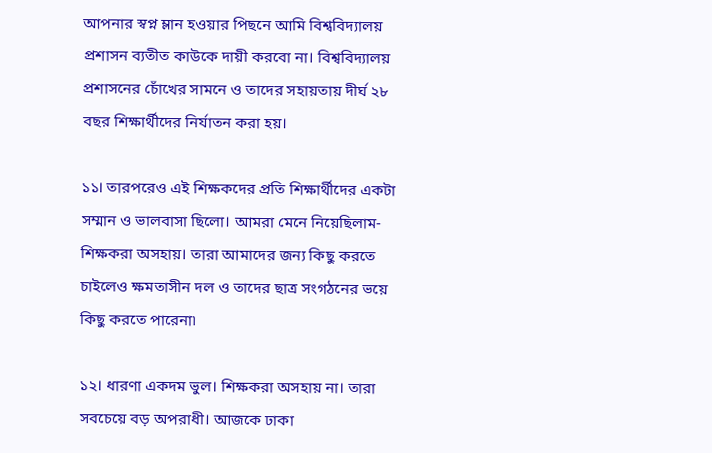আপনার স্বপ্ন ম্লান হওয়ার পিছনে আমি বিশ্ববিদ্যালয় প্রশাসন ব্যতীত কাউকে দায়ী করবো না। বিশ্ববিদ্যালয় প্রশাসনের চোঁখের সামনে ও তাদের সহায়তায় দীর্ঘ ২৮ বছর শিক্ষার্থীদের নির্যাতন করা হয়।

১১। তারপরেও এই শিক্ষকদের প্রতি শিক্ষার্থীদের একটা সম্মান ও ভালবাসা ছিলো। আমরা মেনে নিয়েছিলাম- শিক্ষকরা অসহায়। তারা আমাদের জন্য কিছু করতে চাইলেও ক্ষমতাসীন দল ও তাদের ছাত্র সংগঠনের ভয়ে কিছু করতে পারেনা৷

১২। ধারণা একদম ভুল। শিক্ষকরা অসহায় না। তারা সবচেয়ে বড় অপরাধী। আজকে ঢাকা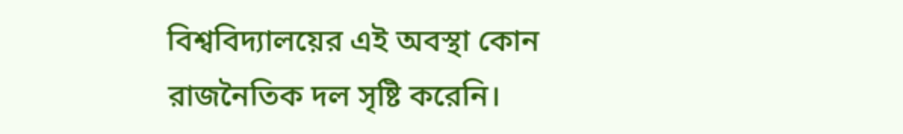বিশ্ববিদ্যালয়ের এই অবস্থা কোন রাজনৈতিক দল সৃষ্টি করেনি।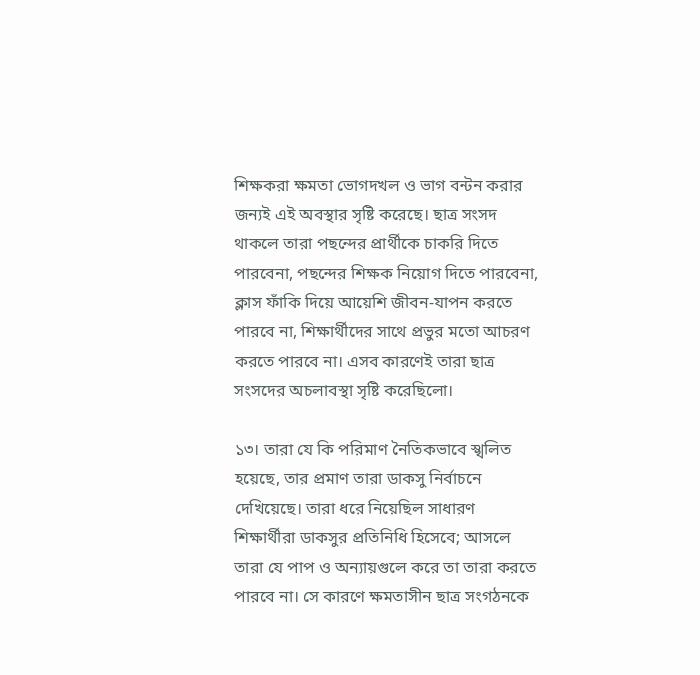শিক্ষকরা ক্ষমতা ভোগদখল ও ভাগ বন্টন করার জন্যই এই অবস্থার সৃষ্টি করেছে। ছাত্র সংসদ থাকলে তারা পছন্দের প্রার্থীকে চাকরি দিতে পারবেনা, পছন্দের শিক্ষক নিয়োগ দিতে পারবেনা, ক্লাস ফাঁকি দিয়ে আয়েশি জীবন-যাপন করতে পারবে না, শিক্ষার্থীদের সাথে প্রভুর মতো আচরণ করতে পারবে না। এসব কারণেই তারা ছাত্র সংসদের অচলাবস্থা সৃষ্টি করেছিলো।

১৩। তারা যে কি পরিমাণ নৈতিকভাবে স্খলিত হয়েছে, তার প্রমাণ তারা ডাকসু নির্বাচনে দেখিয়েছে। তারা ধরে নিয়েছিল সাধারণ শিক্ষার্থীরা ডাকসুর প্রতিনিধি হিসেবে; আসলে তারা যে পাপ ও অন্যায়গুলে করে তা তারা করতে পারবে না। সে কারণে ক্ষমতাসীন ছাত্র সংগঠনকে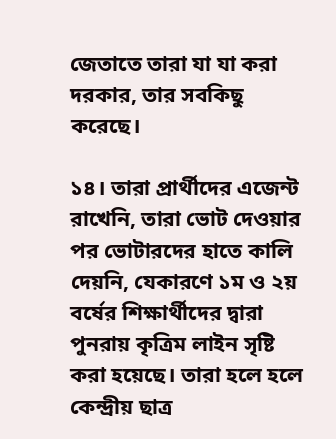জেতাতে তারা যা যা করা দরকার, তার সবকিছু করেছে।

১৪। তারা প্রার্থীদের এজেন্ট রাখেনি, তারা ভোট দেওয়ার পর ভোটারদের হাতে কালি দেয়নি, যেকারণে ১ম ও ২য় বর্ষের শিক্ষার্থীদের দ্বারা পুনরায় কৃত্রিম লাইন সৃষ্টি করা হয়েছে। তারা হলে হলে কেন্দ্রীয় ছাত্র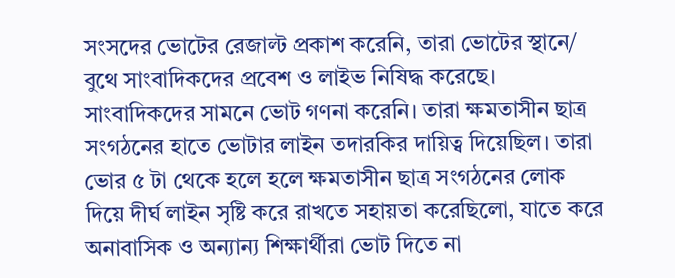সংসদের ভোটের রেজাল্ট প্রকাশ করেনি, তারা ভোটের স্থানে/ বুথে সাংবাদিকদের প্রবেশ ও লাইভ নিষিদ্ধ করেছে। সাংবাদিকদের সামনে ভোট গণনা করেনি। তারা ক্ষমতাসীন ছাত্র সংগঠনের হাতে ভোটার লাইন তদারকির দায়িত্ব দিয়েছিল। তারা ভোর ৫ টা থেকে হলে হলে ক্ষমতাসীন ছাত্র সংগঠনের লোক দিয়ে দীর্ঘ লাইন সৃষ্টি করে রাখতে সহায়তা করেছিলো, যাতে করে অনাবাসিক ও অন্যান্য শিক্ষার্থীরা ভোট দিতে না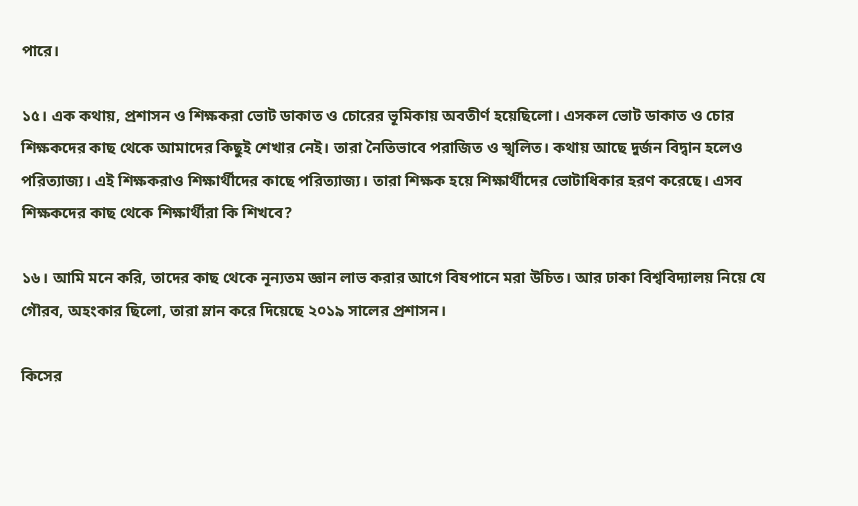পারে।

১৫। এক কথায়, প্রশাসন ও শিক্ষকরা ভোট ডাকাত ও চোরের ভূমিকায় অবতীর্ণ হয়েছিলো। এসকল ভোট ডাকাত ও চোর শিক্ষকদের কাছ থেকে আমাদের কিছুই শেখার নেই। তারা নৈতিভাবে পরাজিত ও স্খলিত। কথায় আছে দুর্জন বিদ্বান হলেও পরিত্যাজ্য। এই শিক্ষকরাও শিক্ষার্থীদের কাছে পরিত্যাজ্য। তারা শিক্ষক হয়ে শিক্ষার্থীদের ভোটাধিকার হরণ করেছে। এসব শিক্ষকদের কাছ থেকে শিক্ষার্থীরা কি শিখবে?

১৬। আমি মনে করি, তাদের কাছ থেকে নূন্যতম জ্ঞান লাভ করার আগে বিষপানে মরা উচিত। আর ঢাকা বিশ্ববিদ্যালয় নিয়ে যে গৌরব, অহংকার ছিলো, তারা ম্লান করে দিয়েছে ২০১৯ সালের প্রশাসন।

কিসের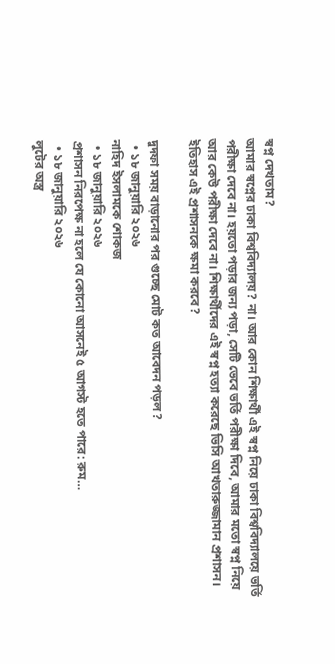স্বপ্ন দেখতাম?
আমার স্বপ্নের ঢাকা বিশ্ববিদ্যালয়? না। আর কোন শিক্ষার্থী এই স্বপ্ন নিয়ে ঢাকা বিশ্ববিদ্যালয়ে ভর্তি পরীক্ষা দেবে না। হয়তো পড়ার জন্য পড়া, সেটি ভেবে ভর্তি পরীক্ষা দিবে, আমার মতো স্বপ্ন নিয়ে আর কেউ পরীক্ষা দেবে না। শিক্ষার্থীদের এই স্বপ্ন হত্যা করেছে ভিসি আখতারুজ্জামান প্রশাসন। ইতিহাস এই প্রশাসনকে ক্ষমা করবে?

দুদফা সময় বাড়ানোর পর গুচ্ছে মোট কত আবেদন পড়ল?
  • ১৮ জানুয়ারি ২০২৬
নাহিদ ইসলামকে শোকজ
  • ১৮ জানুয়ারি ২০২৬
প্রশাসন নিরপেক্ষ না হলে যে কোনো আসনেই ৫ আগস্ট হতে পারে: রুম…
  • ১৮ জানুয়ারি ২০২৬
লুটের অস্ত্র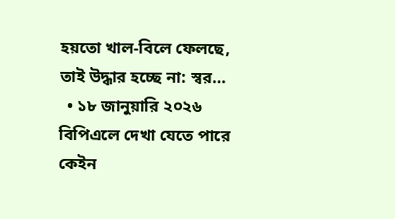হয়তো খাল-বিলে ফেলছে, তাই উদ্ধার হচ্ছে না: স্বর…
  • ১৮ জানুয়ারি ২০২৬
বিপিএলে দেখা যেতে পারে কেইন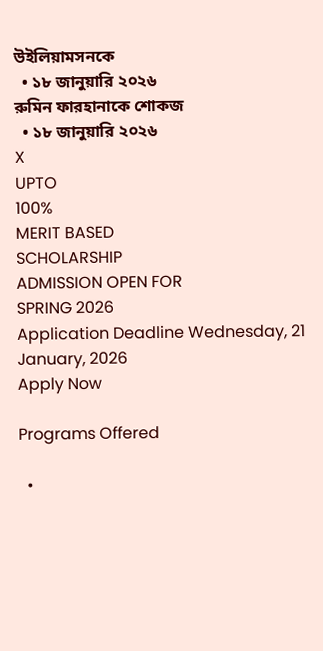উইলিয়ামসনকে
  • ১৮ জানুয়ারি ২০২৬
রুমিন ফারহানাকে শোকজ
  • ১৮ জানুয়ারি ২০২৬
X
UPTO
100%
MERIT BASED
SCHOLARSHIP
ADMISSION OPEN FOR
SPRING 2026
Application Deadline Wednesday, 21 January, 2026
Apply Now

Programs Offered

  •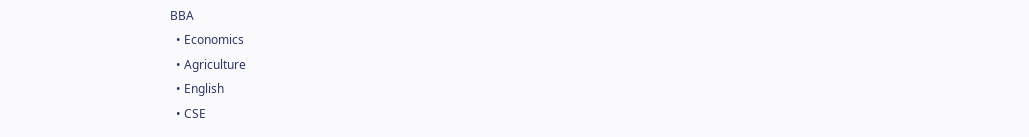BBA
  • Economics
  • Agriculture
  • English
  • CSE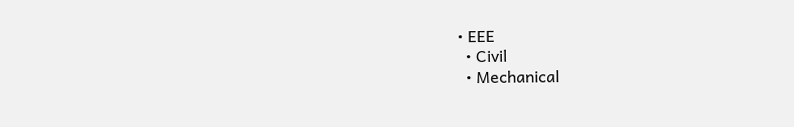• EEE
  • Civil
  • Mechanical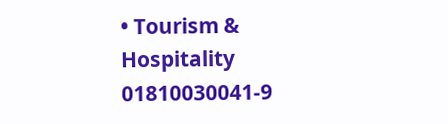• Tourism & Hospitality
01810030041-9